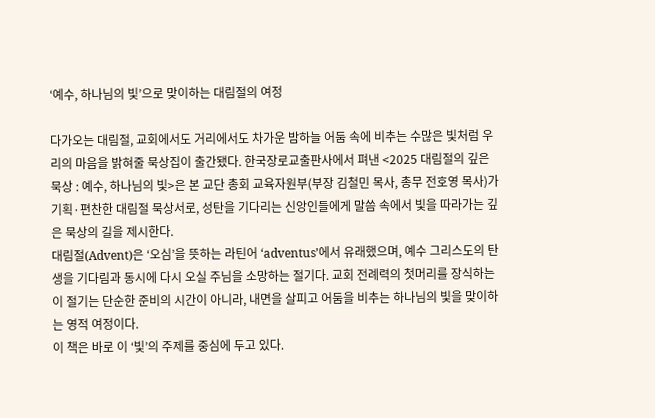‘예수, 하나님의 빛’으로 맞이하는 대림절의 여정

다가오는 대림절, 교회에서도 거리에서도 차가운 밤하늘 어둠 속에 비추는 수많은 빛처럼 우리의 마음을 밝혀줄 묵상집이 출간됐다. 한국장로교출판사에서 펴낸 <2025 대림절의 깊은 묵상 : 예수, 하나님의 빛>은 본 교단 총회 교육자원부(부장 김철민 목사, 총무 전호영 목사)가 기획·편찬한 대림절 묵상서로, 성탄을 기다리는 신앙인들에게 말씀 속에서 빛을 따라가는 깊은 묵상의 길을 제시한다.
대림절(Advent)은 ‘오심’을 뜻하는 라틴어 ‘adventus’에서 유래했으며, 예수 그리스도의 탄생을 기다림과 동시에 다시 오실 주님을 소망하는 절기다. 교회 전례력의 첫머리를 장식하는 이 절기는 단순한 준비의 시간이 아니라, 내면을 살피고 어둠을 비추는 하나님의 빛을 맞이하는 영적 여정이다.
이 책은 바로 이 ‘빛’의 주제를 중심에 두고 있다.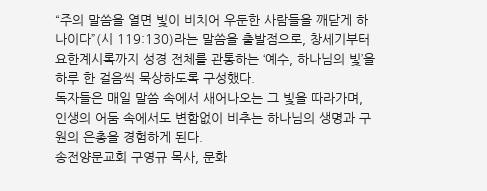“주의 말씀을 열면 빛이 비치어 우둔한 사람들을 깨닫게 하나이다”(시 119:130)라는 말씀을 출발점으로, 창세기부터 요한계시록까지 성경 전체를 관통하는 ‘예수, 하나님의 빛’을 하루 한 걸음씩 묵상하도록 구성했다.
독자들은 매일 말씀 속에서 새어나오는 그 빛을 따라가며, 인생의 어둠 속에서도 변함없이 비추는 하나님의 생명과 구원의 은총을 경험하게 된다.
송전양문교회 구영규 목사, 문화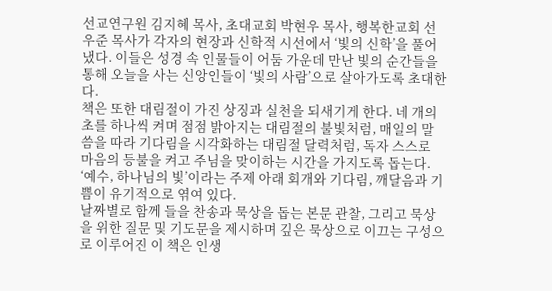선교연구원 김지혜 목사, 초대교회 박현우 목사, 행복한교회 선우준 목사가 각자의 현장과 신학적 시선에서 ‘빛의 신학’을 풀어냈다. 이들은 성경 속 인물들이 어둠 가운데 만난 빛의 순간들을 통해 오늘을 사는 신앙인들이 ‘빛의 사람’으로 살아가도록 초대한다.
책은 또한 대림절이 가진 상징과 실천을 되새기게 한다. 네 개의 초를 하나씩 켜며 점점 밝아지는 대림절의 불빛처럼, 매일의 말씀을 따라 기다림을 시각화하는 대림절 달력처럼, 독자 스스로 마음의 등불을 켜고 주님을 맞이하는 시간을 가지도록 돕는다.
‘예수, 하나님의 빛’이라는 주제 아래 회개와 기다림, 깨달음과 기쁨이 유기적으로 엮여 있다.
날짜별로 함께 들을 찬송과 묵상을 돕는 본문 관찰, 그리고 묵상을 위한 질문 및 기도문을 제시하며 깊은 묵상으로 이끄는 구성으로 이루어진 이 책은 인생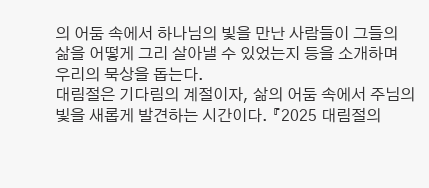의 어둠 속에서 하나님의 빛을 만난 사람들이 그들의 삶을 어떻게 그리 살아낼 수 있었는지 등을 소개하며 우리의 묵상을 돕는다.
대림절은 기다림의 계절이자, 삶의 어둠 속에서 주님의 빛을 새롭게 발견하는 시간이다. 『2025 대림절의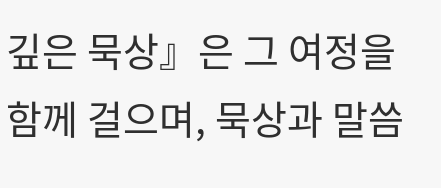깊은 묵상』은 그 여정을 함께 걸으며, 묵상과 말씀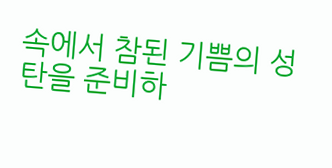속에서 참된 기쁨의 성탄을 준비하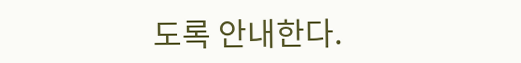도록 안내한다.